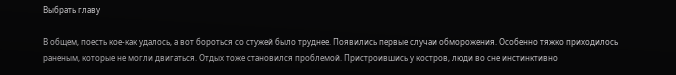Выбрать главу

В общем, поесть кое-как удалось, а вот бороться со стужей было труднее. Появились первые случаи обморожения. Особенно тяжко приходилось раненым, которые не могли двигаться. Отдых тоже становился проблемой. Пристроившись у костров, люди во сне инстинктивно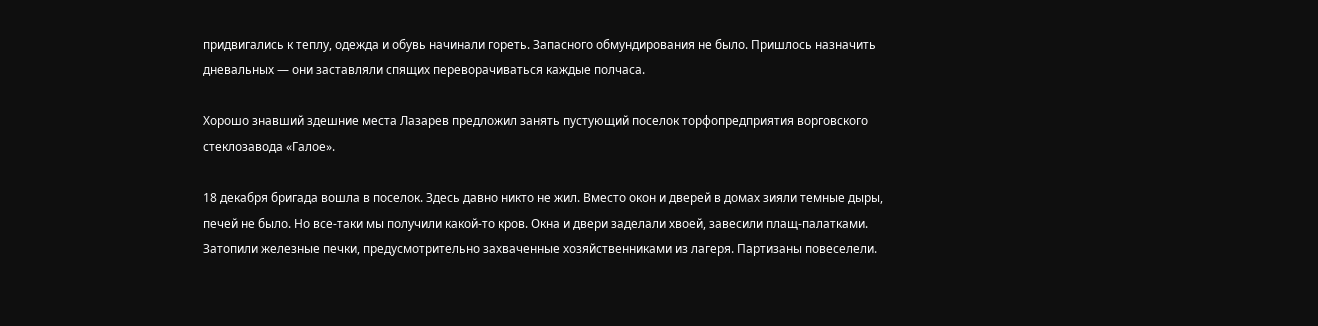придвигались к теплу, одежда и обувь начинали гореть. Запасного обмундирования не было. Пришлось назначить дневальных — они заставляли спящих переворачиваться каждые полчаса.

Хорошо знавший здешние места Лазарев предложил занять пустующий поселок торфопредприятия ворговского стеклозавода «Галое».

18 декабря бригада вошла в поселок. Здесь давно никто не жил. Вместо окон и дверей в домах зияли темные дыры, печей не было. Но все-таки мы получили какой-то кров. Окна и двери заделали хвоей, завесили плащ-палатками. Затопили железные печки, предусмотрительно захваченные хозяйственниками из лагеря. Партизаны повеселели.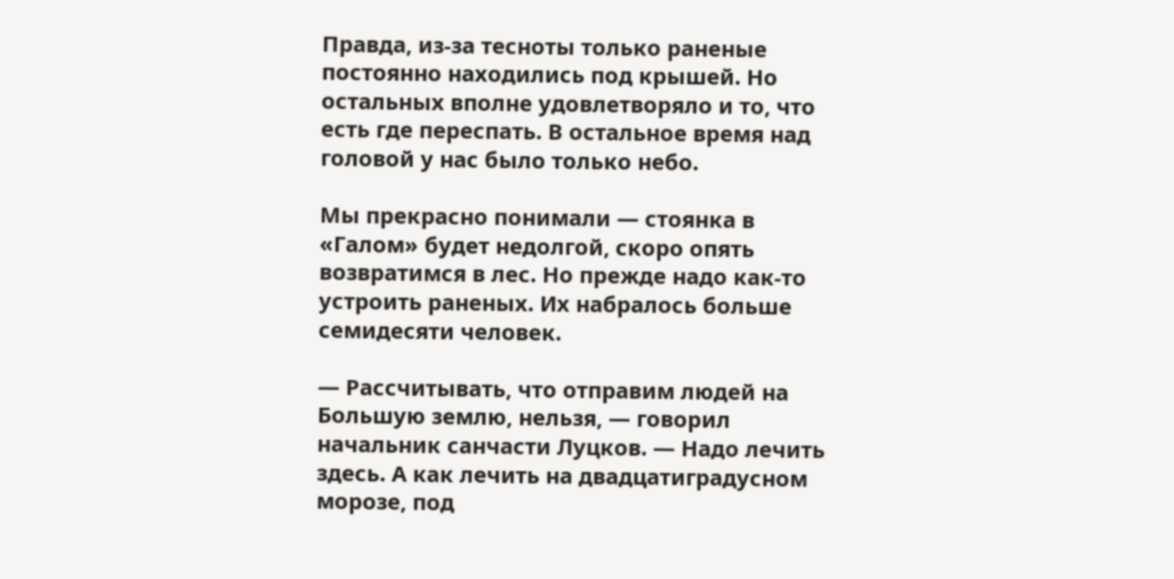Правда, из-за тесноты только раненые постоянно находились под крышей. Но остальных вполне удовлетворяло и то, что есть где переспать. В остальное время над головой у нас было только небо.

Мы прекрасно понимали — стоянка в «Галом» будет недолгой, скоро опять возвратимся в лес. Но прежде надо как-то устроить раненых. Их набралось больше семидесяти человек.

— Рассчитывать, что отправим людей на Большую землю, нельзя, — говорил начальник санчасти Луцков. — Надо лечить здесь. А как лечить на двадцатиградусном морозе, под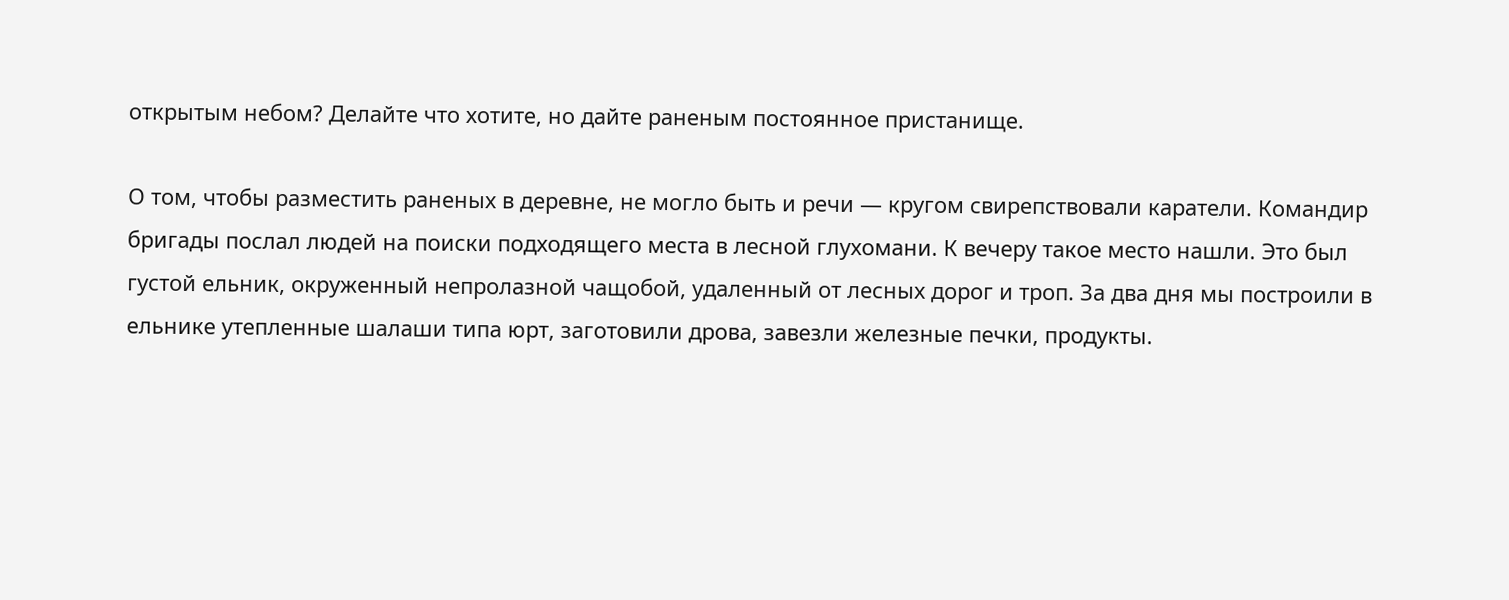открытым небом? Делайте что хотите, но дайте раненым постоянное пристанище.

О том, чтобы разместить раненых в деревне, не могло быть и речи — кругом свирепствовали каратели. Командир бригады послал людей на поиски подходящего места в лесной глухомани. К вечеру такое место нашли. Это был густой ельник, окруженный непролазной чащобой, удаленный от лесных дорог и троп. За два дня мы построили в ельнике утепленные шалаши типа юрт, заготовили дрова, завезли железные печки, продукты.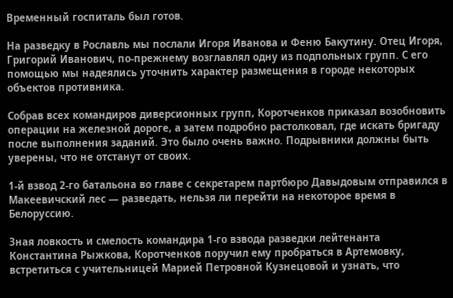Временный госпиталь был готов.

На разведку в Рославль мы послали Игоря Иванова и Феню Бакутину. Отец Игоря, Григорий Иванович, по-прежнему возглавлял одну из подпольных групп. С его помощью мы надеялись уточнить характер размещения в городе некоторых объектов противника.

Собрав всех командиров диверсионных групп, Коротченков приказал возобновить операции на железной дороге, а затем подробно растолковал, где искать бригаду после выполнения заданий. Это было очень важно. Подрывники должны быть уверены, что не отстанут от своих.

1-й взвод 2-го батальона во главе с секретарем партбюро Давыдовым отправился в Макеевичский лес — разведать, нельзя ли перейти на некоторое время в Белоруссию.

Зная ловкость и смелость командира 1-го взвода разведки лейтенанта Константина Рыжкова, Коротченков поручил ему пробраться в Артемовку, встретиться с учительницей Марией Петровной Кузнецовой и узнать, что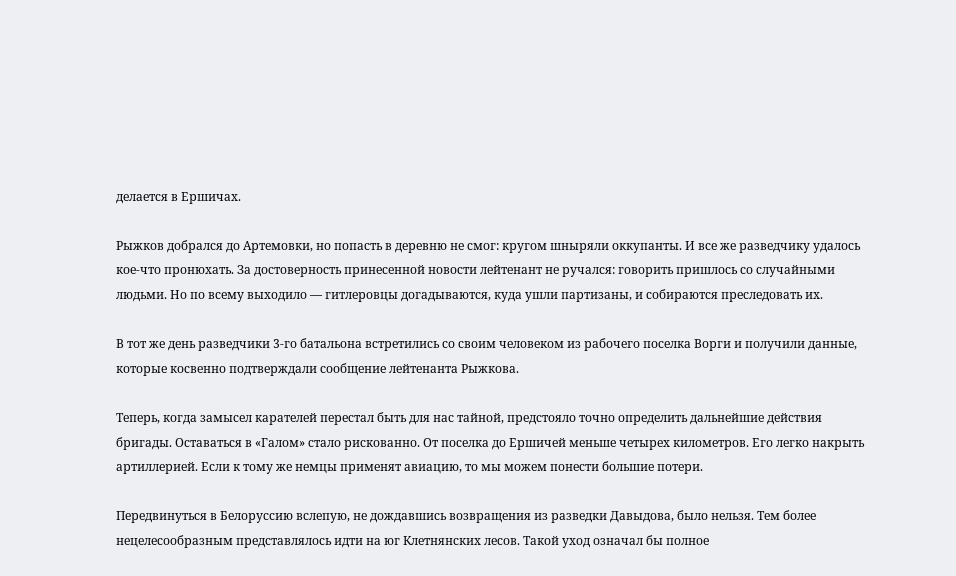делается в Ершичах.

Рыжков добрался до Артемовки, но попасть в деревню не смог: кругом шныряли оккупанты. И все же разведчику удалось кое-что пронюхать. За достоверность принесенной новости лейтенант не ручался: говорить пришлось со случайными людьми. Но по всему выходило — гитлеровцы догадываются, куда ушли партизаны, и собираются преследовать их.

В тот же день разведчики 3-го батальона встретились со своим человеком из рабочего поселка Ворги и получили данные, которые косвенно подтверждали сообщение лейтенанта Рыжкова.

Теперь, когда замысел карателей перестал быть для нас тайной, предстояло точно определить дальнейшие действия бригады. Оставаться в «Галом» стало рискованно. От поселка до Ершичей меньше четырех километров. Его легко накрыть артиллерией. Если к тому же немцы применят авиацию, то мы можем понести большие потери.

Передвинуться в Белоруссию вслепую, не дождавшись возвращения из разведки Давыдова, было нельзя. Тем более нецелесообразным представлялось идти на юг Клетнянских лесов. Такой уход означал бы полное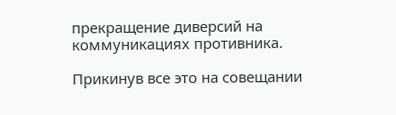прекращение диверсий на коммуникациях противника.

Прикинув все это на совещании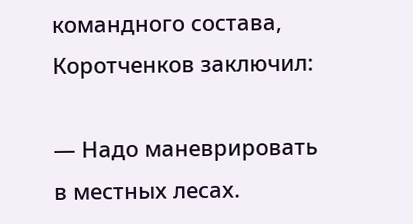командного состава, Коротченков заключил:

— Надо маневрировать в местных лесах.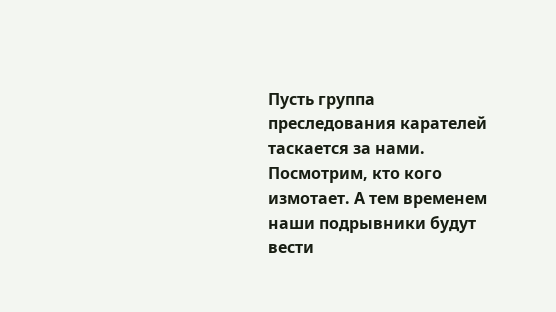Пусть группа преследования карателей таскается за нами. Посмотрим, кто кого измотает. А тем временем наши подрывники будут вести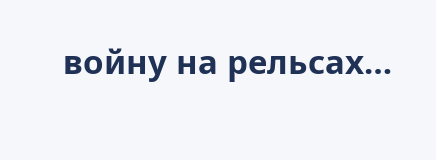войну на рельсах…